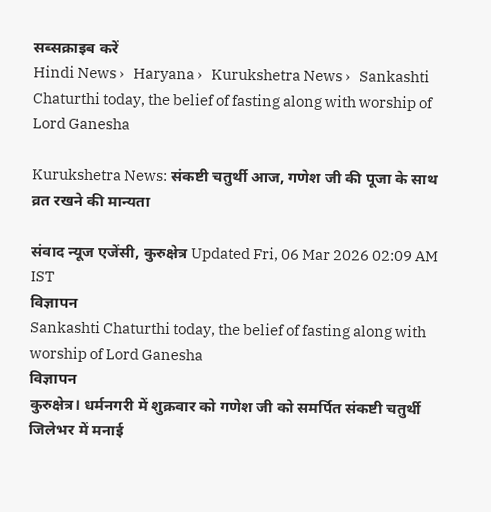सब्सक्राइब करें
Hindi News ›   Haryana ›   Kurukshetra News ›   Sankashti Chaturthi today, the belief of fasting along with worship of Lord Ganesha

Kurukshetra News: संकष्टी चतुर्थी आज, गणेश जी की पूजा के साथ व्रत रखने की मान्यता

संवाद न्यूज एजेंसी, कुरुक्षेत्र Updated Fri, 06 Mar 2026 02:09 AM IST
विज्ञापन
Sankashti Chaturthi today, the belief of fasting along with worship of Lord Ganesha
विज्ञापन
कुरुक्षेत्र। धर्मनगरी में शुक्रवार को गणेश जी को समर्पित संकष्टी चतुर्थी जिलेभर में मनाई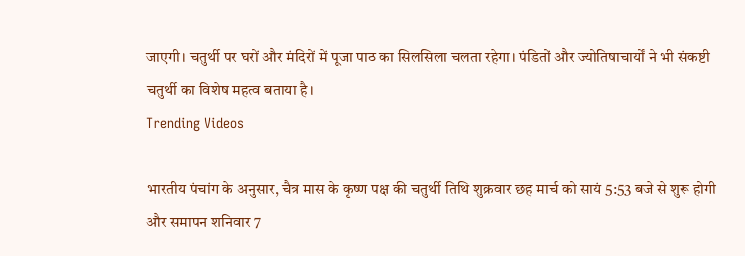जाएगी। चतुर्थी पर घरों और मंदिरों में पूजा पाठ का सिलसिला चलता रहेगा। पंडितों और ज्योतिषाचार्यों ने भी संकष्टी चतुर्थी का विशेष महत्व बताया है।
Trending Videos

भारतीय पंचांग के अनुसार, चैत्र मास के कृष्ण पक्ष की चतुर्थी तिथि शुक्रवार छह मार्च को सायं 5:53 बजे से शुरू होगी और समापन शनिवार 7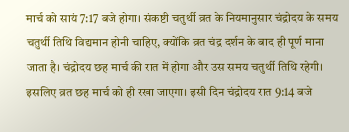मार्च को सायं 7:17 बजे होगा। संकष्टी चतुर्थी व्रत के नियमानुसार चंद्रोदय के समय चतुर्थी तिथि विद्यमान होनी चाहिए, क्योंकि व्रत चंद्र दर्शन के बाद ही पूर्ण माना जाता है। चंद्रोदय छह मार्च की रात में होगा और उस समय चतुर्थी तिथि रहेगी। इसलिए व्रत छह मार्च को ही रखा जाएगा। इसी दिन चंद्रोदय रात 9:14 बजे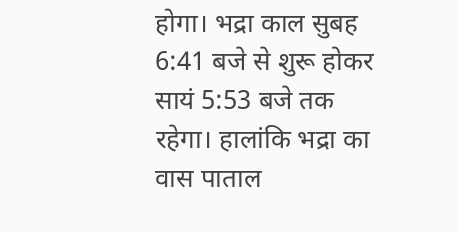होगा। भद्रा काल सुबह 6:41 बजे से शुरू होकर सायं 5:53 बजे तक रहेगा। हालांकि भद्रा का वास पाताल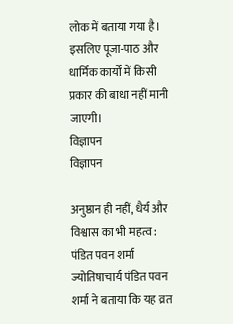लोक में बताया गया है। इसलिए पूजा-पाठ और धार्मिक कार्यों में किसी प्रकार की बाधा नहीं मानी जाएगी।
विज्ञापन
विज्ञापन

अनुष्ठान ही नहीं, धैर्य और विश्वास का भी महत्व : पंडित पवन शर्मा
ज्योतिषाचार्य पंडित पवन शर्मा ने बताया कि यह व्रत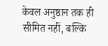केवल अनुष्ठान तक ही सीमित नहीं, बल्कि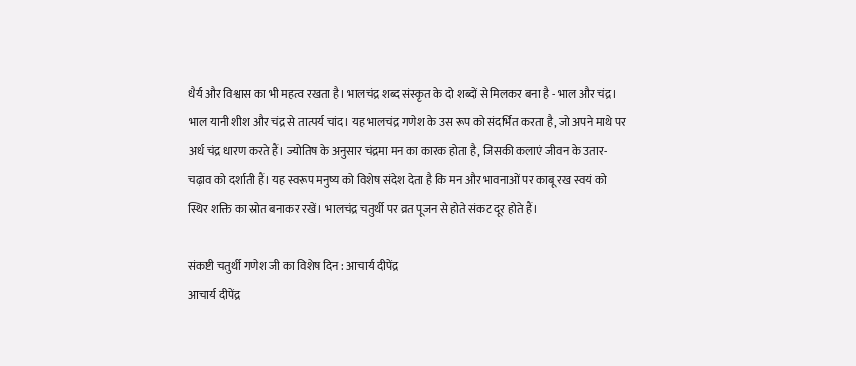धैर्य और विश्वास का भी महत्व रखता है। भालचंद्र शब्द संस्कृत के दो शब्दों से मिलकर बना है - भाल और चंद्र। भाल यानी शीश और चंद्र से तात्पर्य चांद। यह भालचंद्र गणेश के उस रूप को संदर्भित करता है, जो अपने माथे पर अर्ध चंद्र धारण करते हैं। ज्योतिष के अनुसार चंद्रमा मन का कारक होता है, जिसकी कलाएं जीवन के उतार-चढ़ाव को दर्शाती हैं। यह स्वरूप मनुष्य को विशेष संदेश देता है कि मन और भावनाओं पर काबू रख स्वयं को स्थिर शक्ति का स्रोत बनाकर रखें। भालचंद्र चतुर्थी पर व्रत पूजन से होते संकट दूर होते हैं।

संकष्टी चतुर्थी गणेश जी का विशेष दिन : आचार्य दीपेंद्र
आचार्य दीपेंद्र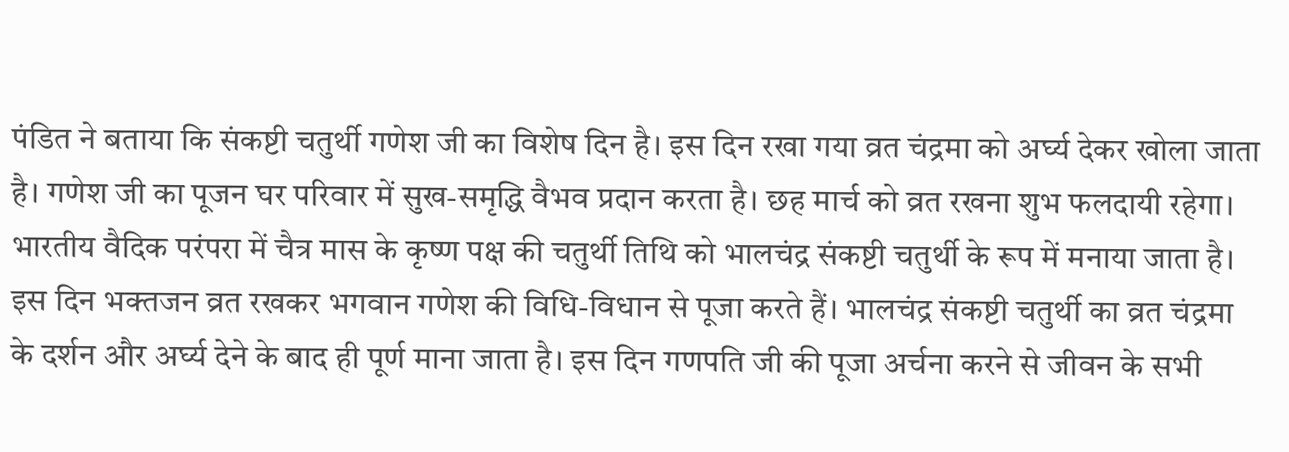पंडित ने बताया कि संकष्टी चतुर्थी गणेश जी का विशेष दिन है। इस दिन रखा गया व्रत चंद्रमा को अर्घ्य देकर खोला जाता है। गणेश जी का पूजन घर परिवार में सुख-समृद्धि वैभव प्रदान करता है। छह मार्च को व्रत रखना शुभ फलदायी रहेगा। भारतीय वैदिक परंपरा में चैत्र मास के कृष्ण पक्ष की चतुर्थी तिथि को भालचंद्र संकष्टी चतुर्थी के रूप में मनाया जाता है। इस दिन भक्तजन व्रत रखकर भगवान गणेश की विधि-विधान से पूजा करते हैं। भालचंद्र संकष्टी चतुर्थी का व्रत चंद्रमा के दर्शन और अर्घ्य देने के बाद ही पूर्ण माना जाता है। इस दिन गणपति जी की पूजा अर्चना करने से जीवन के सभी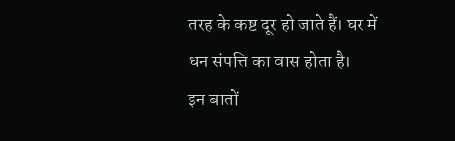तरह के कष्ट दूर हो जाते हैं। घर में धन संपत्ति का वास होता है।
इन बातों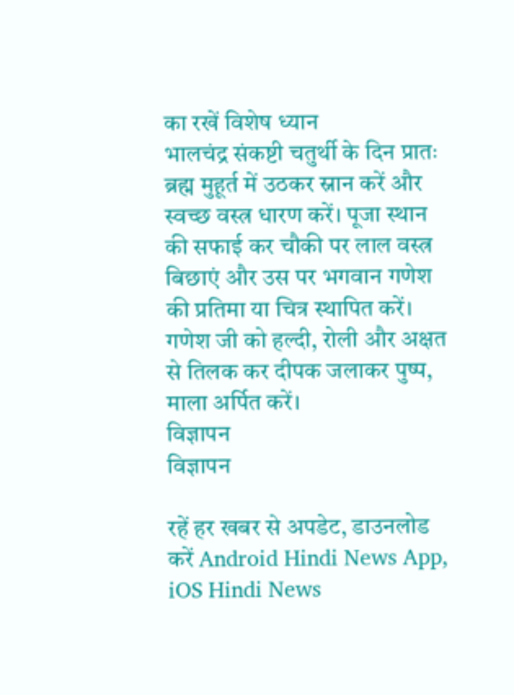का रखें विशेष ध्यान
भालचंद्र संकष्टी चतुर्थी के दिन प्रातः ब्रह्म मुहूर्त में उठकर स्नान करें और स्वच्छ वस्त्र धारण करें। पूजा स्थान की सफाई कर चौकी पर लाल वस्त्र बिछाएं और उस पर भगवान गणेश की प्रतिमा या चित्र स्थापित करें। गणेश जी को हल्दी, रोली और अक्षत से तिलक कर दीपक जलाकर पुष्प, माला अर्पित करें।
विज्ञापन
विज्ञापन

रहें हर खबर से अपडेट, डाउनलोड करें Android Hindi News App, iOS Hindi News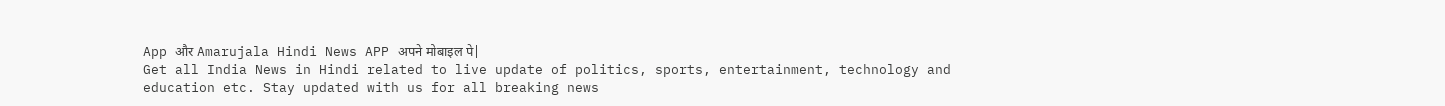App और Amarujala Hindi News APP अपने मोबाइल पे|
Get all India News in Hindi related to live update of politics, sports, entertainment, technology and education etc. Stay updated with us for all breaking news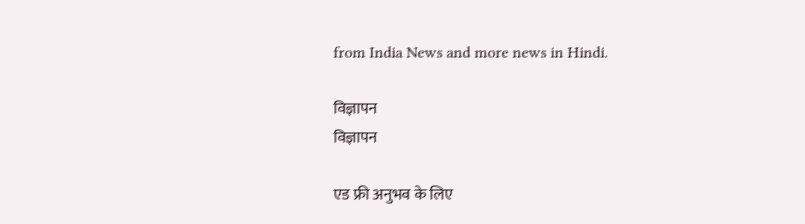from India News and more news in Hindi.

विज्ञापन
विज्ञापन

एड फ्री अनुभव के लिए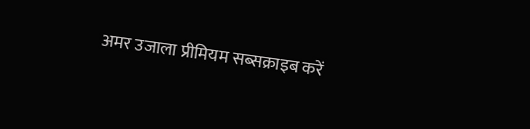अमर उजाला प्रीमियम सब्सक्राइब करें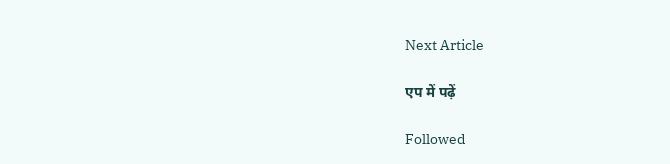Next Article

एप में पढ़ें

Followed